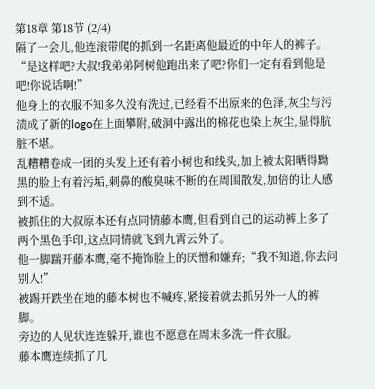第18章 第18节 (2/4)
隔了一会儿,他连滚带爬的抓到一名距离他最近的中年人的裤子。
“是这样吧?大叔!我弟弟阿树他跑出来了吧?你们一定有看到他是吧!你说话啊!”
他身上的衣服不知多久没有洗过,已经看不出原来的色泽,灰尘与污渍成了新的logo在上面攀附,破洞中露出的棉花也染上灰尘,显得肮脏不堪。
乱糟糟卷成一团的头发上还有着小树也和线头,加上被太阳晒得黝黑的脸上有着污垢,刺鼻的酸臭味不断的在周围散发,加倍的让人感到不适。
被抓住的大叔原本还有点同情藤本鹰,但看到自己的运动裤上多了两个黑色手印,这点同情就飞到九霄云外了。
他一脚踹开藤本鹰,毫不掩饰脸上的厌憎和嫌弃;“我不知道,你去问别人!”
被踢开跌坐在地的藤本树也不喊疼,紧接着就去抓另外一人的裤脚。
旁边的人见状连连躲开,谁也不愿意在周末多洗一件衣服。
藤本鹰连续抓了几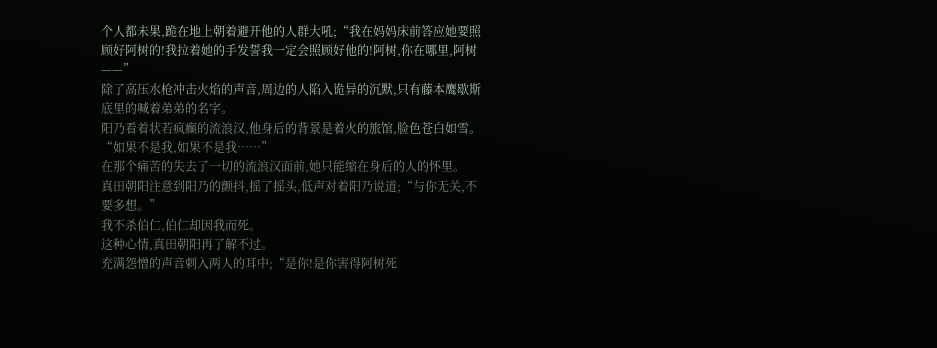个人都未果,跪在地上朝着避开他的人群大吼;“我在妈妈床前答应她要照顾好阿树的!我拉着她的手发誓我一定会照顾好他的!阿树,你在哪里,阿树——”
除了高压水枪冲击火焰的声音,周边的人陷入诡异的沉默,只有藤本鹰歇斯底里的喊着弟弟的名字。
阳乃看着状若疯癫的流浪汉,他身后的背景是着火的旅馆,脸色苍白如雪。
“如果不是我,如果不是我……”
在那个痛苦的失去了一切的流浪汉面前,她只能缩在身后的人的怀里。
真田朝阳注意到阳乃的颤抖,摇了摇头,低声对着阳乃说道;“与你无关,不要多想。”
我不杀伯仁,伯仁却因我而死。
这种心情,真田朝阳再了解不过。
充满怨憎的声音刺入两人的耳中;“是你!是你害得阿树死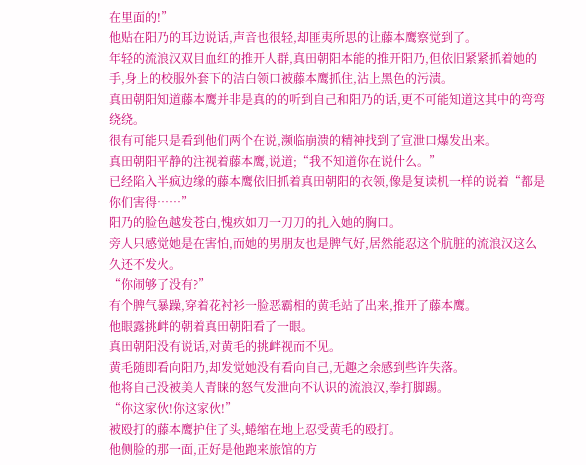在里面的!”
他贴在阳乃的耳边说话,声音也很轻,却匪夷所思的让藤本鹰察觉到了。
年轻的流浪汉双目血红的推开人群,真田朝阳本能的推开阳乃,但依旧紧紧抓着她的手,身上的校服外套下的洁白领口被藤本鹰抓住,沾上黑色的污渍。
真田朝阳知道藤本鹰并非是真的的听到自己和阳乃的话,更不可能知道这其中的弯弯绕绕。
很有可能只是看到他们两个在说,濒临崩溃的精神找到了宣泄口爆发出来。
真田朝阳平静的注视着藤本鹰,说道;“我不知道你在说什么。”
已经陷入半疯边缘的藤本鹰依旧抓着真田朝阳的衣领,像是复读机一样的说着“都是你们害得……”
阳乃的脸色越发苍白,愧疚如刀一刀刀的扎入她的胸口。
旁人只感觉她是在害怕,而她的男朋友也是脾气好,居然能忍这个肮脏的流浪汉这么久还不发火。
“你闹够了没有?”
有个脾气暴躁,穿着花衬衫一脸恶霸相的黄毛站了出来,推开了藤本鹰。
他眼露挑衅的朝着真田朝阳看了一眼。
真田朝阳没有说话,对黄毛的挑衅视而不见。
黄毛随即看向阳乃,却发觉她没有看向自己,无趣之余感到些许失落。
他将自己没被美人青睐的怒气发泄向不认识的流浪汉,拳打脚踢。
“你这家伙!你这家伙!”
被殴打的藤本鹰护住了头,蜷缩在地上忍受黄毛的殴打。
他侧脸的那一面,正好是他跑来旅馆的方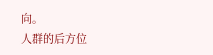向。
人群的后方位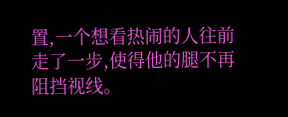置,一个想看热闹的人往前走了一步,使得他的腿不再阻挡视线。